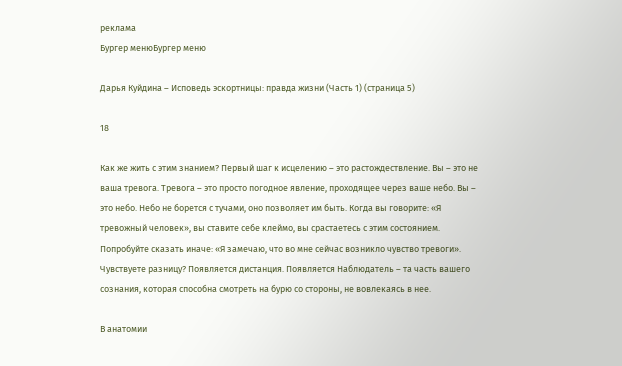реклама
Бургер менюБургер меню

Дарья Куйдина – Исповедь эскортницы: правда жизни (Часть 1) (страница 5)

18

Как же жить с этим знанием? Первый шаг к исцелению – это растождествление. Вы – это не ваша тревога. Тревога – это просто погодное явление, проходящее через ваше небо. Вы – это небо. Небо не борется с тучами, оно позволяет им быть. Когда вы говорите: «Я тревожный человек», вы ставите себе клеймо, вы срастаетесь с этим состоянием. Попробуйте сказать иначе: «Я замечаю, что во мне сейчас возникло чувство тревоги». Чувствуете разницу? Появляется дистанция. Появляется Наблюдатель – та часть вашего сознания, которая способна смотреть на бурю со стороны, не вовлекаясь в нее.

В анатомии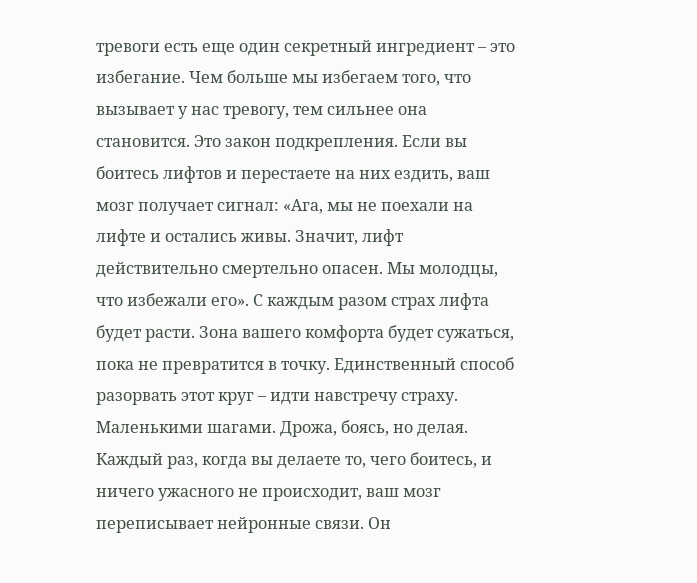тревоги есть еще один секретный ингредиент – это избегание. Чем больше мы избегаем того, что вызывает у нас тревогу, тем сильнее она становится. Это закон подкрепления. Если вы боитесь лифтов и перестаете на них ездить, ваш мозг получает сигнал: «Ага, мы не поехали на лифте и остались живы. Значит, лифт действительно смертельно опасен. Мы молодцы, что избежали его». С каждым разом страх лифта будет расти. Зона вашего комфорта будет сужаться, пока не превратится в точку. Единственный способ разорвать этот круг – идти навстречу страху. Маленькими шагами. Дрожа, боясь, но делая. Каждый раз, когда вы делаете то, чего боитесь, и ничего ужасного не происходит, ваш мозг переписывает нейронные связи. Он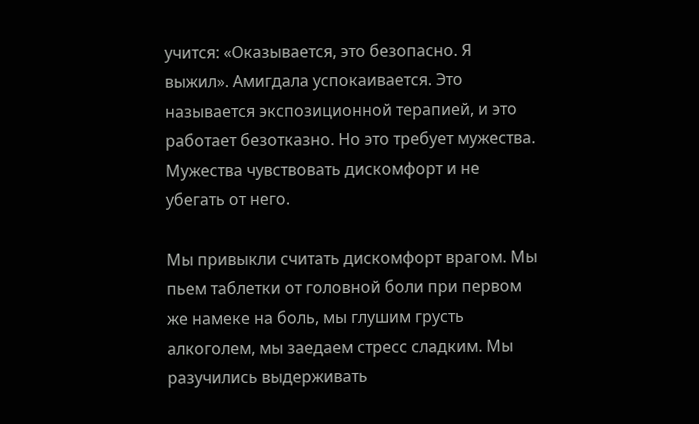учится: «Оказывается, это безопасно. Я выжил». Амигдала успокаивается. Это называется экспозиционной терапией, и это работает безотказно. Но это требует мужества. Мужества чувствовать дискомфорт и не убегать от него.

Мы привыкли считать дискомфорт врагом. Мы пьем таблетки от головной боли при первом же намеке на боль, мы глушим грусть алкоголем, мы заедаем стресс сладким. Мы разучились выдерживать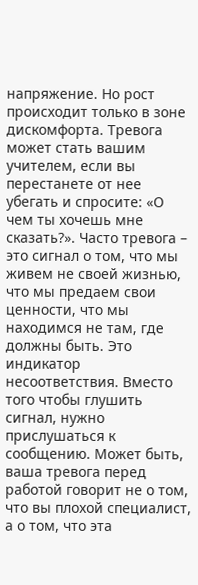напряжение. Но рост происходит только в зоне дискомфорта. Тревога может стать вашим учителем, если вы перестанете от нее убегать и спросите: «О чем ты хочешь мне сказать?». Часто тревога – это сигнал о том, что мы живем не своей жизнью, что мы предаем свои ценности, что мы находимся не там, где должны быть. Это индикатор несоответствия. Вместо того чтобы глушить сигнал, нужно прислушаться к сообщению. Может быть, ваша тревога перед работой говорит не о том, что вы плохой специалист, а о том, что эта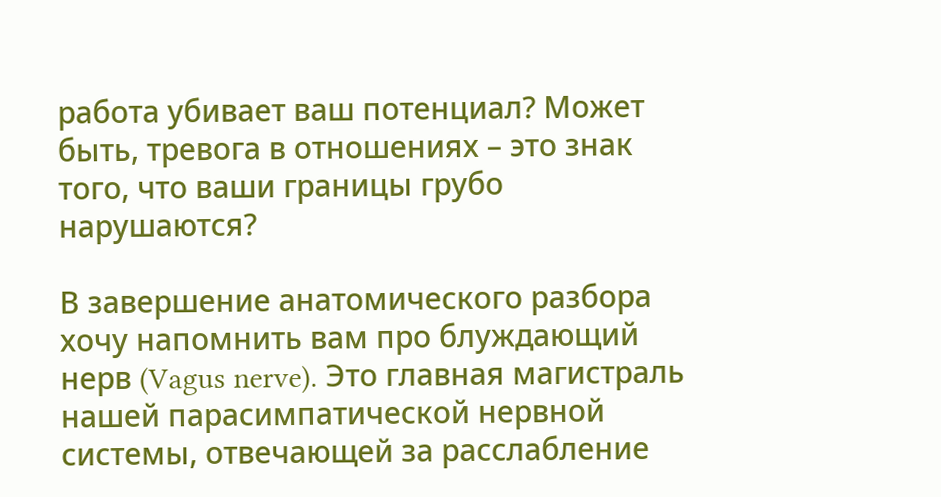работа убивает ваш потенциал? Может быть, тревога в отношениях – это знак того, что ваши границы грубо нарушаются?

В завершение анатомического разбора хочу напомнить вам про блуждающий нерв (Vagus nerve). Это главная магистраль нашей парасимпатической нервной системы, отвечающей за расслабление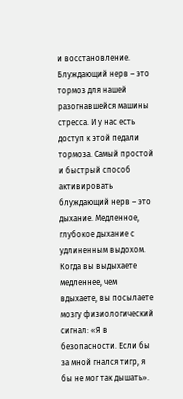и восстановление. Блуждающий нерв – это тормоз для нашей разогнавшейся машины стресса. И у нас есть доступ к этой педали тормоза. Самый простой и быстрый способ активировать блуждающий нерв – это дыхание. Медленное, глубокое дыхание с удлиненным выдохом. Когда вы выдыхаете медленнее, чем вдыхаете, вы посылаете мозгу физиологический сигнал: «Я в безопасности. Если бы за мной гнался тигр, я бы не мог так дышать».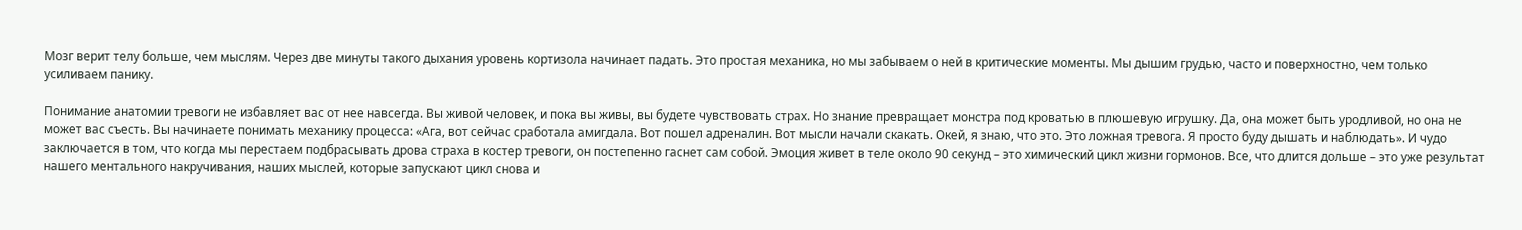Мозг верит телу больше, чем мыслям. Через две минуты такого дыхания уровень кортизола начинает падать. Это простая механика, но мы забываем о ней в критические моменты. Мы дышим грудью, часто и поверхностно, чем только усиливаем панику.

Понимание анатомии тревоги не избавляет вас от нее навсегда. Вы живой человек, и пока вы живы, вы будете чувствовать страх. Но знание превращает монстра под кроватью в плюшевую игрушку. Да, она может быть уродливой, но она не может вас съесть. Вы начинаете понимать механику процесса: «Ага, вот сейчас сработала амигдала. Вот пошел адреналин. Вот мысли начали скакать. Окей, я знаю, что это. Это ложная тревога. Я просто буду дышать и наблюдать». И чудо заключается в том, что когда мы перестаем подбрасывать дрова страха в костер тревоги, он постепенно гаснет сам собой. Эмоция живет в теле около 90 секунд – это химический цикл жизни гормонов. Все, что длится дольше – это уже результат нашего ментального накручивания, наших мыслей, которые запускают цикл снова и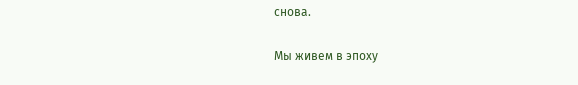снова.

Мы живем в эпоху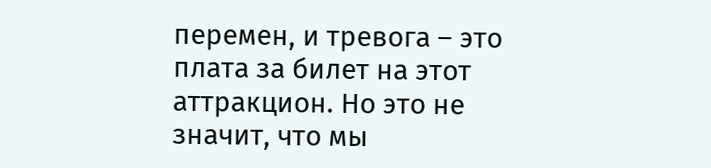перемен, и тревога – это плата за билет на этот аттракцион. Но это не значит, что мы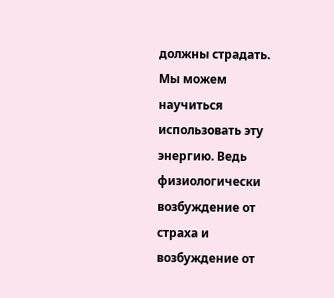должны страдать. Мы можем научиться использовать эту энергию. Ведь физиологически возбуждение от страха и возбуждение от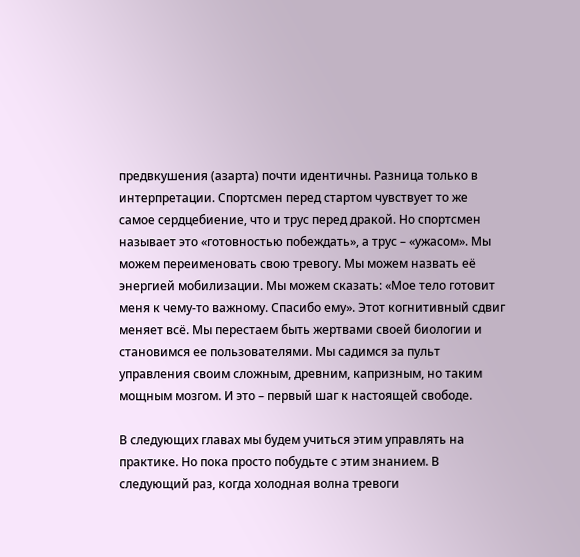предвкушения (азарта) почти идентичны. Разница только в интерпретации. Спортсмен перед стартом чувствует то же самое сердцебиение, что и трус перед дракой. Но спортсмен называет это «готовностью побеждать», а трус – «ужасом». Мы можем переименовать свою тревогу. Мы можем назвать её энергией мобилизации. Мы можем сказать: «Мое тело готовит меня к чему-то важному. Спасибо ему». Этот когнитивный сдвиг меняет всё. Мы перестаем быть жертвами своей биологии и становимся ее пользователями. Мы садимся за пульт управления своим сложным, древним, капризным, но таким мощным мозгом. И это – первый шаг к настоящей свободе.

В следующих главах мы будем учиться этим управлять на практике. Но пока просто побудьте с этим знанием. В следующий раз, когда холодная волна тревоги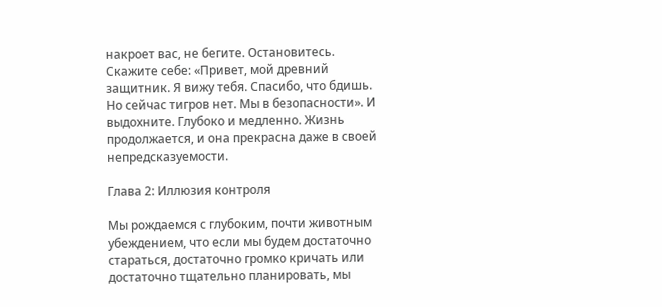накроет вас, не бегите. Остановитесь. Скажите себе: «Привет, мой древний защитник. Я вижу тебя. Спасибо, что бдишь. Но сейчас тигров нет. Мы в безопасности». И выдохните. Глубоко и медленно. Жизнь продолжается, и она прекрасна даже в своей непредсказуемости.

Глава 2: Иллюзия контроля

Мы рождаемся с глубоким, почти животным убеждением, что если мы будем достаточно стараться, достаточно громко кричать или достаточно тщательно планировать, мы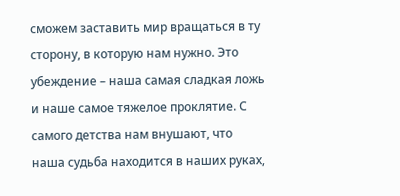сможем заставить мир вращаться в ту сторону, в которую нам нужно. Это убеждение – наша самая сладкая ложь и наше самое тяжелое проклятие. С самого детства нам внушают, что наша судьба находится в наших руках,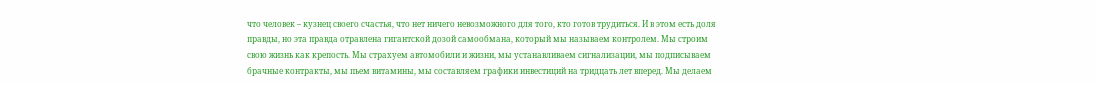что человек – кузнец своего счастья, что нет ничего невозможного для того, кто готов трудиться. И в этом есть доля правды, но эта правда отравлена гигантской дозой самообмана, который мы называем контролем. Мы строим свою жизнь как крепость. Мы страхуем автомобили и жизни, мы устанавливаем сигнализации, мы подписываем брачные контракты, мы пьем витамины, мы составляем графики инвестиций на тридцать лет вперед. Мы делаем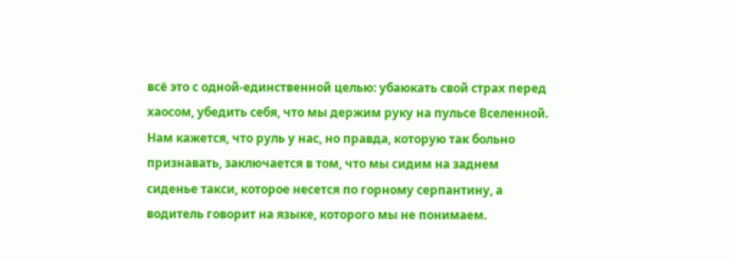всё это с одной-единственной целью: убаюкать свой страх перед хаосом, убедить себя, что мы держим руку на пульсе Вселенной. Нам кажется, что руль у нас, но правда, которую так больно признавать, заключается в том, что мы сидим на заднем сиденье такси, которое несется по горному серпантину, а водитель говорит на языке, которого мы не понимаем.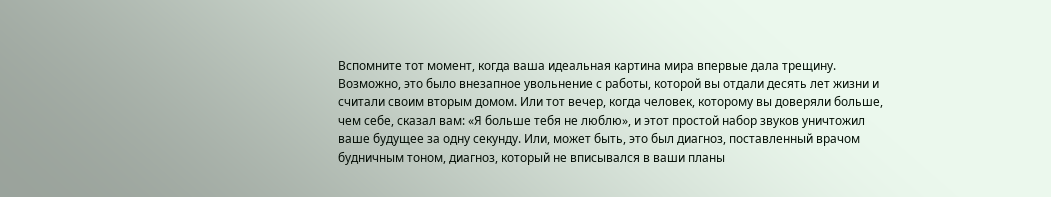Вспомните тот момент, когда ваша идеальная картина мира впервые дала трещину. Возможно, это было внезапное увольнение с работы, которой вы отдали десять лет жизни и считали своим вторым домом. Или тот вечер, когда человек, которому вы доверяли больше, чем себе, сказал вам: «Я больше тебя не люблю», и этот простой набор звуков уничтожил ваше будущее за одну секунду. Или, может быть, это был диагноз, поставленный врачом будничным тоном, диагноз, который не вписывался в ваши планы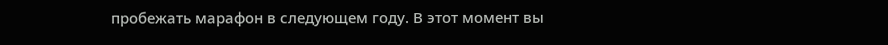пробежать марафон в следующем году. В этот момент вы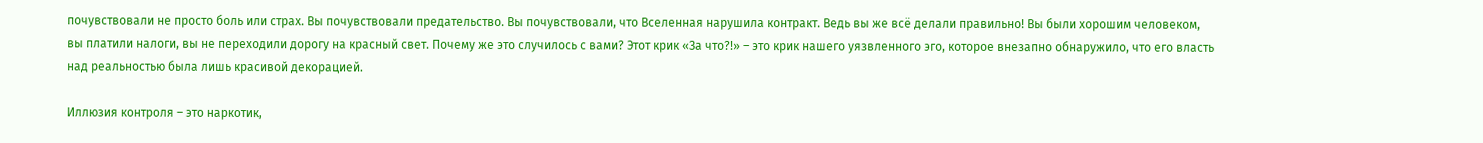почувствовали не просто боль или страх. Вы почувствовали предательство. Вы почувствовали, что Вселенная нарушила контракт. Ведь вы же всё делали правильно! Вы были хорошим человеком, вы платили налоги, вы не переходили дорогу на красный свет. Почему же это случилось с вами? Этот крик «За что?!» – это крик нашего уязвленного эго, которое внезапно обнаружило, что его власть над реальностью была лишь красивой декорацией.

Иллюзия контроля – это наркотик,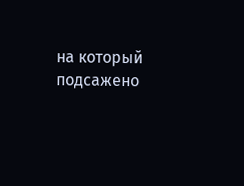на который подсажено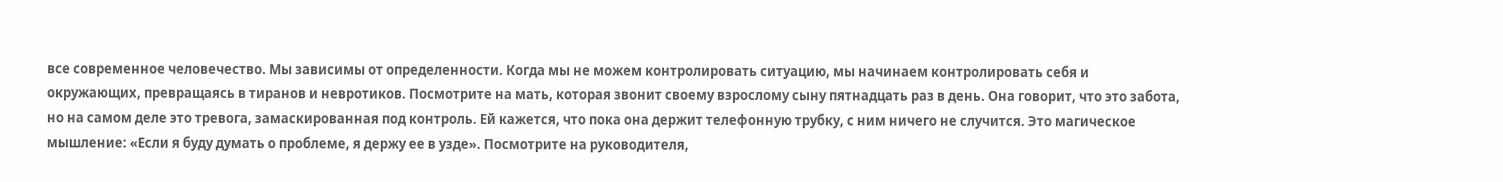все современное человечество. Мы зависимы от определенности. Когда мы не можем контролировать ситуацию, мы начинаем контролировать себя и окружающих, превращаясь в тиранов и невротиков. Посмотрите на мать, которая звонит своему взрослому сыну пятнадцать раз в день. Она говорит, что это забота, но на самом деле это тревога, замаскированная под контроль. Ей кажется, что пока она держит телефонную трубку, с ним ничего не случится. Это магическое мышление: «Если я буду думать о проблеме, я держу ее в узде». Посмотрите на руководителя,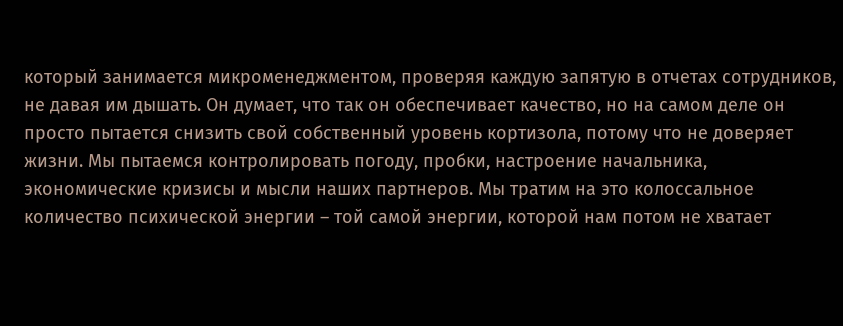который занимается микроменеджментом, проверяя каждую запятую в отчетах сотрудников, не давая им дышать. Он думает, что так он обеспечивает качество, но на самом деле он просто пытается снизить свой собственный уровень кортизола, потому что не доверяет жизни. Мы пытаемся контролировать погоду, пробки, настроение начальника, экономические кризисы и мысли наших партнеров. Мы тратим на это колоссальное количество психической энергии – той самой энергии, которой нам потом не хватает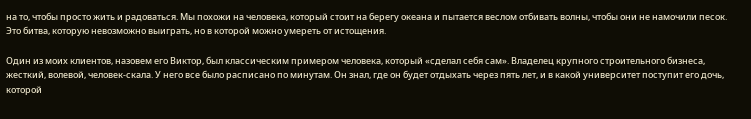на то, чтобы просто жить и радоваться. Мы похожи на человека, который стоит на берегу океана и пытается веслом отбивать волны, чтобы они не намочили песок. Это битва, которую невозможно выиграть, но в которой можно умереть от истощения.

Один из моих клиентов, назовем его Виктор, был классическим примером человека, который «сделал себя сам». Владелец крупного строительного бизнеса, жесткий, волевой, человек-скала. У него все было расписано по минутам. Он знал, где он будет отдыхать через пять лет, и в какой университет поступит его дочь, которой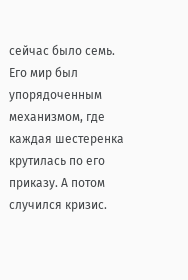сейчас было семь. Его мир был упорядоченным механизмом, где каждая шестеренка крутилась по его приказу. А потом случился кризис.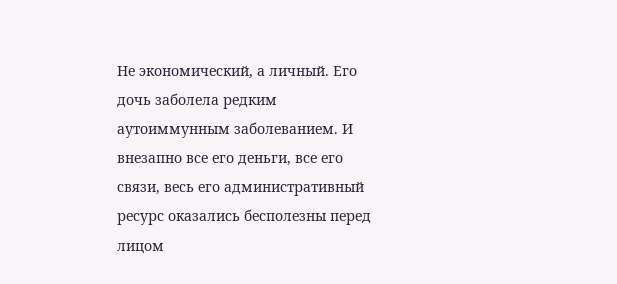Не экономический, а личный. Его дочь заболела редким аутоиммунным заболеванием. И внезапно все его деньги, все его связи, весь его административный ресурс оказались бесполезны перед лицом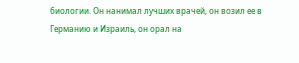биологии. Он нанимал лучших врачей, он возил ее в Германию и Израиль, он орал на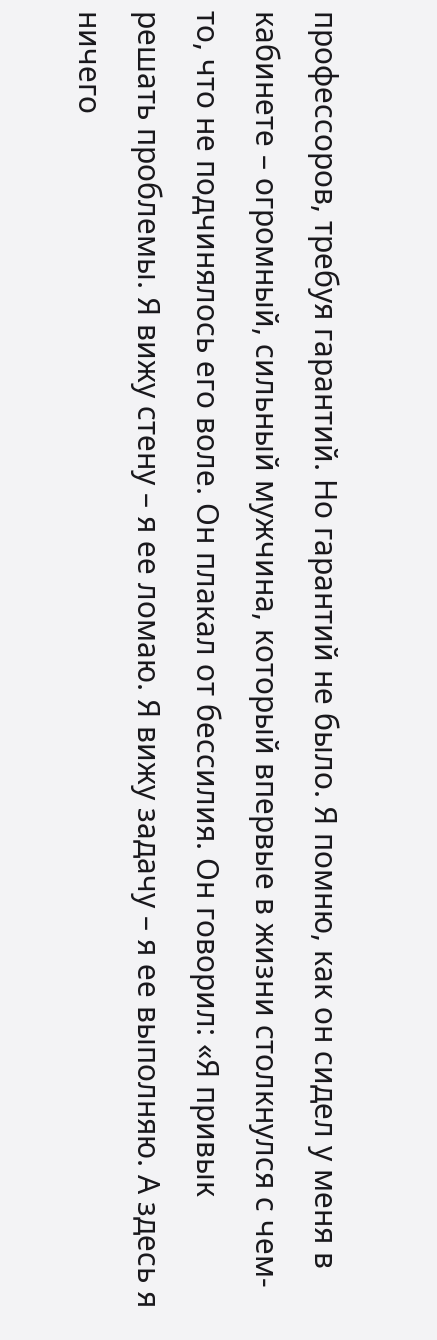профессоров, требуя гарантий. Но гарантий не было. Я помню, как он сидел у меня в кабинете – огромный, сильный мужчина, который впервые в жизни столкнулся с чем-то, что не подчинялось его воле. Он плакал от бессилия. Он говорил: «Я привык решать проблемы. Я вижу стену – я ее ломаю. Я вижу задачу – я ее выполняю. А здесь я ничего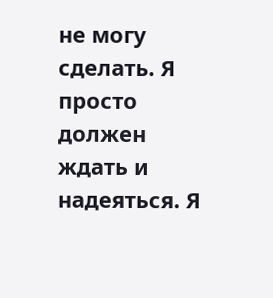не могу сделать. Я просто должен ждать и надеяться. Я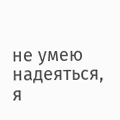не умею надеяться, я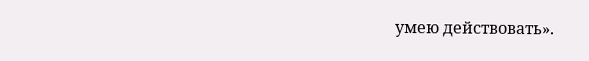умею действовать».